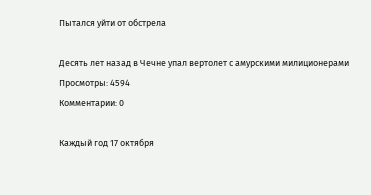Пытался уйти от обстрела

Десять лет назад в Чечне упал вертолет с амурскими милиционерами
Просмотры: 4594
Комментарии: 0

Каждый год 17 октября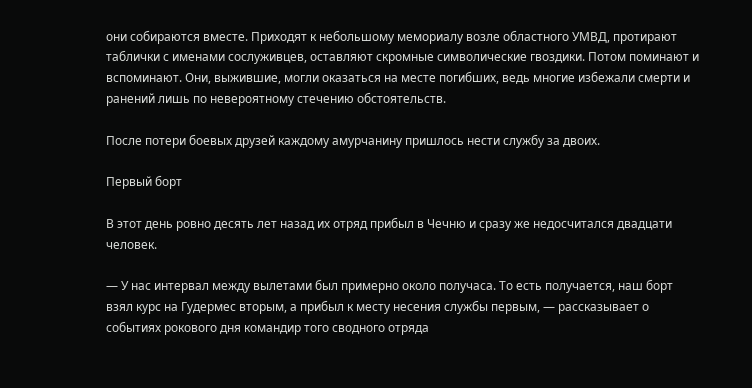они собираются вместе. Приходят к небольшому мемориалу возле областного УМВД, протирают таблички с именами сослуживцев, оставляют скромные символические гвоздики. Потом поминают и вспоминают. Они, выжившие, могли оказаться на месте погибших, ведь многие избежали смерти и ранений лишь по невероятному стечению обстоятельств.

После потери боевых друзей каждому амурчанину пришлось нести службу за двоих.

Первый борт

В этот день ровно десять лет назад их отряд прибыл в Чечню и сразу же недосчитался двадцати человек.

— У нас интервал между вылетами был примерно около получаса. То есть получается, наш борт взял курс на Гудермес вторым, а прибыл к месту несения службы первым, — рассказывает о событиях рокового дня командир того сводного отряда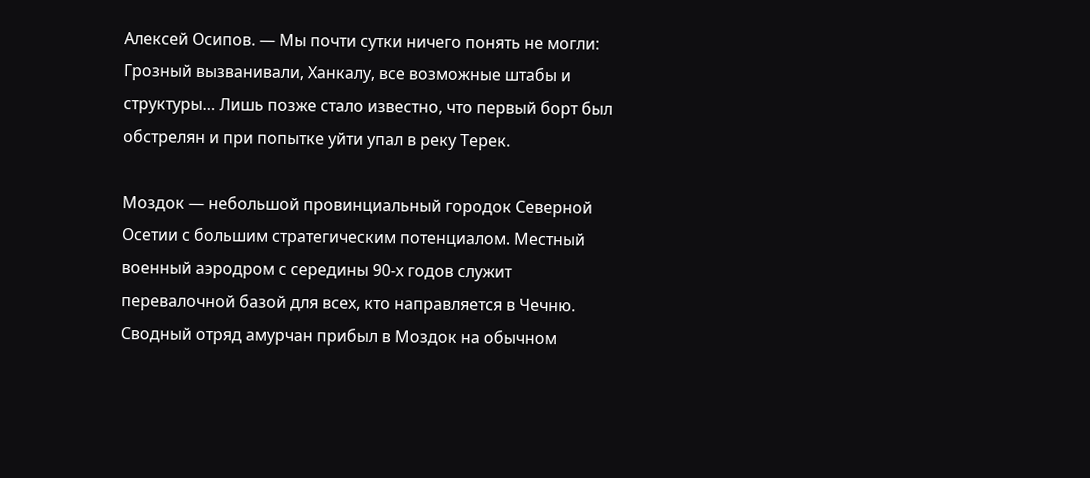Алексей Осипов. — Мы почти сутки ничего понять не могли: Грозный вызванивали, Ханкалу, все возможные штабы и структуры… Лишь позже стало известно, что первый борт был обстрелян и при попытке уйти упал в реку Терек.

Моздок — небольшой провинциальный городок Северной Осетии с большим стратегическим потенциалом. Местный военный аэродром с середины 90-х годов служит перевалочной базой для всех, кто направляется в Чечню. Сводный отряд амурчан прибыл в Моздок на обычном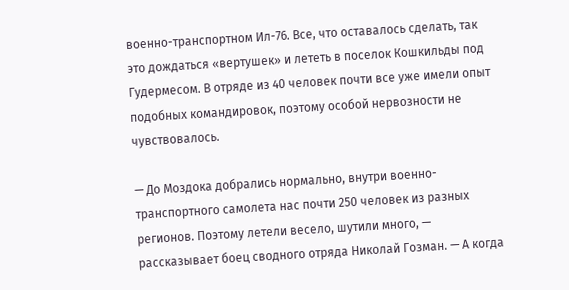военно-транспортном Ил-76. Все, что оставалось сделать, так это дождаться «вертушек» и лететь в поселок Кошкильды под Гудермесом. В отряде из 40 человек почти все уже имели опыт подобных командировок, поэтому особой нервозности не чувствовалось.

— До Моздока добрались нормально, внутри военно-транспортного самолета нас почти 250 человек из разных регионов. Поэтому летели весело, шутили много, — рассказывает боец сводного отряда Николай Гозман. — А когда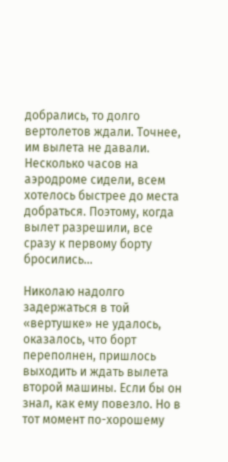добрались, то долго вертолетов ждали. Точнее, им вылета не давали. Несколько часов на аэродроме сидели, всем хотелось быстрее до места добраться. Поэтому, когда вылет разрешили, все сразу к первому борту бросились…

Николаю надолго задержаться в той «вертушке» не удалось, оказалось, что борт переполнен, пришлось выходить и ждать вылета второй машины. Если бы он знал, как ему повезло. Но в тот момент по-хорошему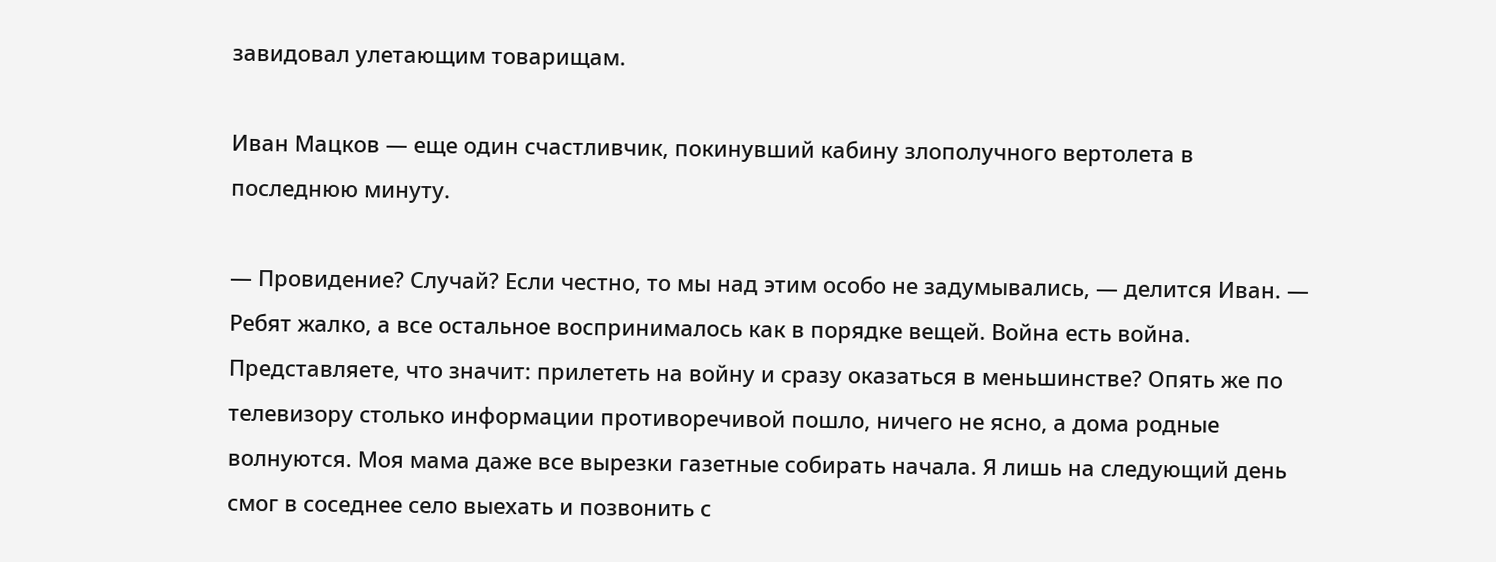завидовал улетающим товарищам.

Иван Мацков — еще один счастливчик, покинувший кабину злополучного вертолета в последнюю минуту.

— Провидение? Случай? Если честно, то мы над этим особо не задумывались, — делится Иван. — Ребят жалко, а все остальное воспринималось как в порядке вещей. Война есть война. Представляете, что значит: прилететь на войну и сразу оказаться в меньшинстве? Опять же по телевизору столько информации противоречивой пошло, ничего не ясно, а дома родные волнуются. Моя мама даже все вырезки газетные собирать начала. Я лишь на следующий день смог в соседнее село выехать и позвонить с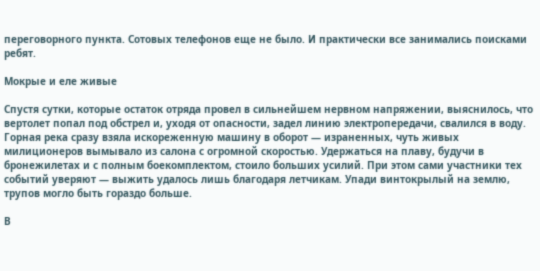переговорного пункта. Сотовых телефонов еще не было. И практически все занимались поисками ребят.

Мокрые и еле живые

Спустя сутки, которые остаток отряда провел в сильнейшем нервном напряжении, выяснилось, что вертолет попал под обстрел и, уходя от опасности, задел линию электропередачи, свалился в воду. Горная река сразу взяла искореженную машину в оборот — израненных, чуть живых милиционеров вымывало из салона с огромной скоростью. Удержаться на плаву, будучи в бронежилетах и с полным боекомплектом, стоило больших усилий. При этом сами участники тех событий уверяют — выжить удалось лишь благодаря летчикам. Упади винтокрылый на землю, трупов могло быть гораздо больше.

В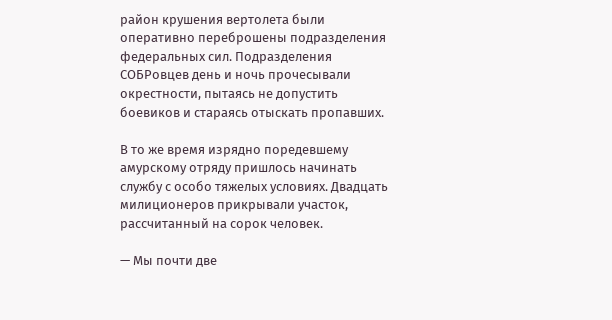район крушения вертолета были оперативно переброшены подразделения федеральных сил. Подразделения СОБРовцев день и ночь прочесывали окрестности, пытаясь не допустить боевиков и стараясь отыскать пропавших.

В то же время изрядно поредевшему амурскому отряду пришлось начинать службу с особо тяжелых условиях. Двадцать милиционеров прикрывали участок, рассчитанный на сорок человек.

— Мы почти две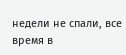недели не спали, все время в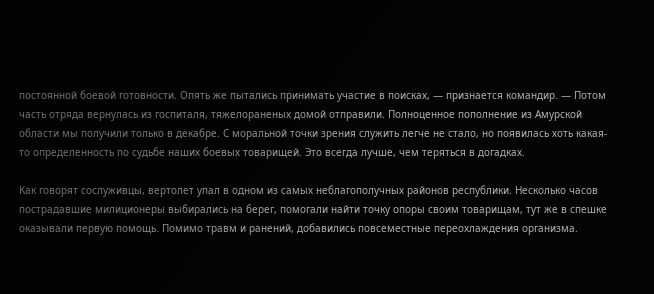постоянной боевой готовности. Опять же пытались принимать участие в поисках, — признается командир. — Потом часть отряда вернулась из госпиталя, тяжелораненых домой отправили. Полноценное пополнение из Амурской области мы получили только в декабре. С моральной точки зрения служить легче не стало, но появилась хоть какая-то определенность по судьбе наших боевых товарищей. Это всегда лучше, чем теряться в догадках.

Как говорят сослуживцы, вертолет упал в одном из самых неблагополучных районов республики. Несколько часов пострадавшие милиционеры выбирались на берег, помогали найти точку опоры своим товарищам, тут же в спешке оказывали первую помощь. Помимо травм и ранений, добавились повсеместные переохлаждения организма.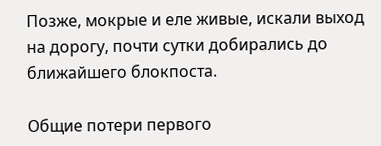Позже, мокрые и еле живые, искали выход на дорогу, почти сутки добирались до ближайшего блокпоста.

Общие потери первого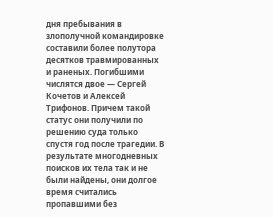дня пребывания в злополучной командировке составили более полутора десятков травмированных и раненых. Погибшими числятся двое — Сергей Кочетов и Алексей Трифонов. Причем такой статус они получили по решению суда только спустя год после трагедии. В результате многодневных поисков их тела так и не были найдены, они долгое время считались пропавшими без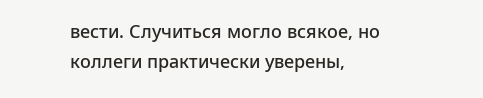вести. Случиться могло всякое, но коллеги практически уверены,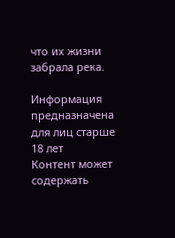что их жизни забрала река.

Информация предназначена для лиц старше 18 лет
Контент может содержать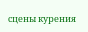сцены курения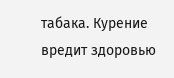табака. Курение вредит здоровью